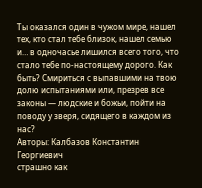Ты оказался один в чужом мире, нашел тех, кто стал тебе близок, нашел семью и… в одночасье лишился всего того, что стало тебе по-настоящему дорого. Как быть? Смириться с выпавшими на твою долю испытаниями или, презрев все законы — людские и божьи, пойти на поводу у зверя, сидящего в каждом из нас?
Авторы: Калбазов Константин Георгиевич
страшно как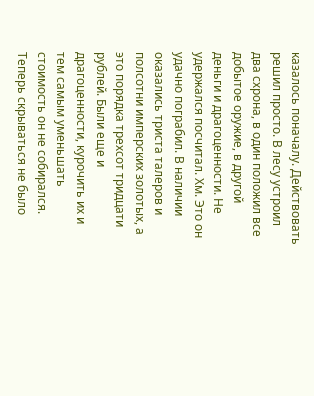казалось поначалу. Действовать решил просто. В лесу устроил два схрона, в один положил все добытое оружие, в другой деньги и драгоценности. Не удержался посчитал. Хм. Это он удачно пограбил. В наличии оказались триста талеров и полсотни имперских золотых, а это порядка трехсот тридцати рублей. Были еще и драгоценности, курочить их и тем самым уменьшать стоимость он не собирался. Теперь скрываться не было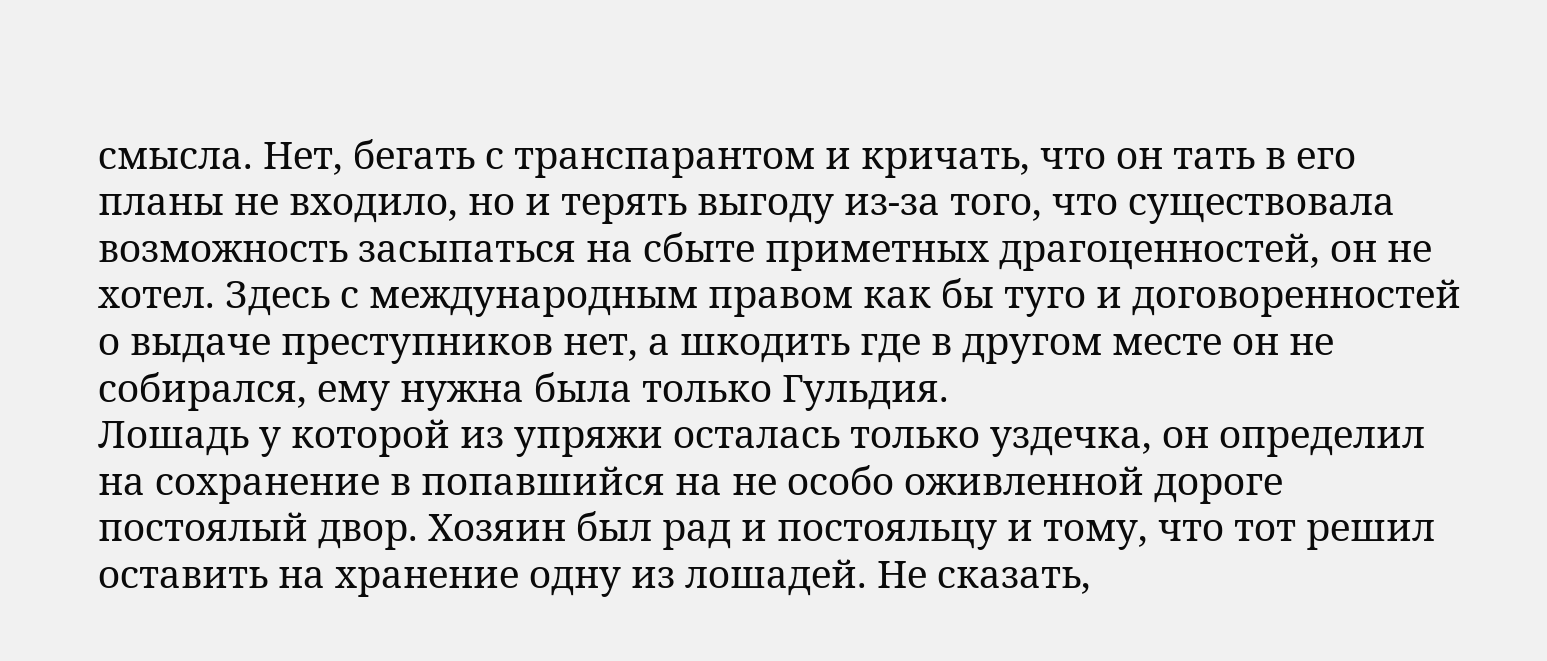смысла. Нет, бегать с транспарантом и кричать, что он тать в его планы не входило, но и терять выгоду из-за того, что существовала возможность засыпаться на сбыте приметных драгоценностей, он не хотел. Здесь с международным правом как бы туго и договоренностей о выдаче преступников нет, а шкодить где в другом месте он не собирался, ему нужна была только Гульдия.
Лошадь у которой из упряжи осталась только уздечка, он определил на сохранение в попавшийся на не особо оживленной дороге постоялый двор. Хозяин был рад и постояльцу и тому, что тот решил оставить на хранение одну из лошадей. Не сказать,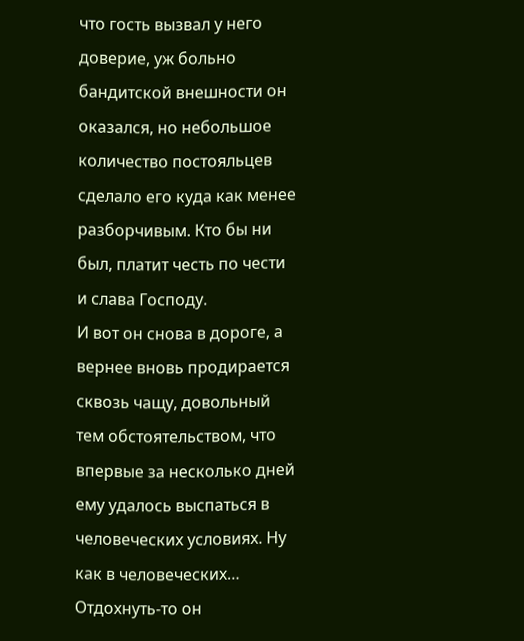что гость вызвал у него доверие, уж больно бандитской внешности он оказался, но небольшое количество постояльцев сделало его куда как менее разборчивым. Кто бы ни был, платит честь по чести и слава Господу.
И вот он снова в дороге, а вернее вновь продирается сквозь чащу, довольный тем обстоятельством, что впервые за несколько дней ему удалось выспаться в человеческих условиях. Ну как в человеческих… Отдохнуть-то он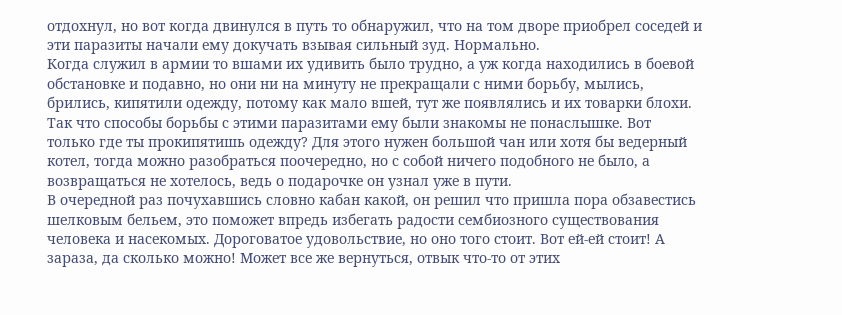отдохнул, но вот когда двинулся в путь то обнаружил, что на том дворе приобрел соседей и эти паразиты начали ему докучать взывая сильный зуд. Нормально.
Когда служил в армии то вшами их удивить было трудно, а уж когда находились в боевой обстановке и подавно, но они ни на минуту не прекращали с ними борьбу, мылись, брились, кипятили одежду, потому как мало вшей, тут же появлялись и их товарки блохи. Так что способы борьбы с этими паразитами ему были знакомы не понаслышке. Вот только где ты прокипятишь одежду? Для этого нужен большой чан или хотя бы ведерный котел, тогда можно разобраться поочередно, но с собой ничего подобного не было, а возвращаться не хотелось, ведь о подарочке он узнал уже в пути.
В очередной раз почухавшись словно кабан какой, он решил что пришла пора обзавестись шелковым бельем, это поможет впредь избегать радости сембиозного существования человека и насекомых. Дороговатое удовольствие, но оно того стоит. Вот ей-ей стоит! А зараза, да сколько можно! Может все же вернуться, отвык что-то от этих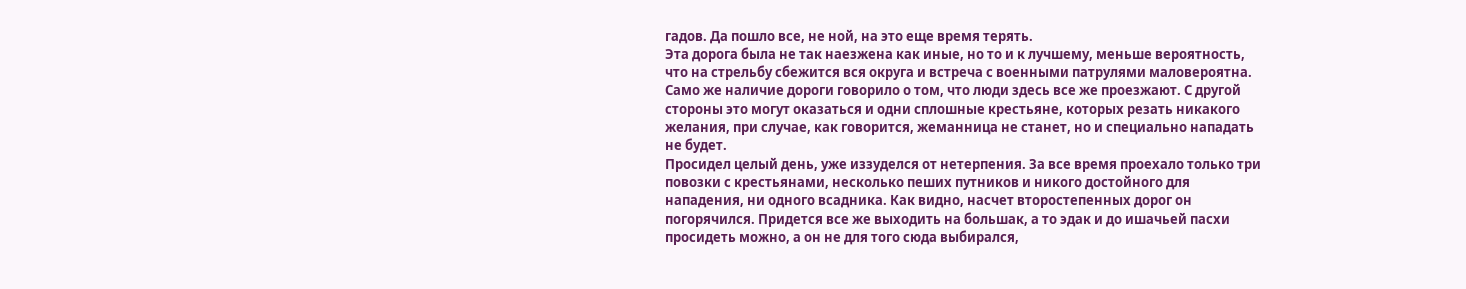гадов. Да пошло все, не ной, на это еще время терять.
Эта дорога была не так наезжена как иные, но то и к лучшему, меньше вероятность, что на стрельбу сбежится вся округа и встреча с военными патрулями маловероятна. Само же наличие дороги говорило о том, что люди здесь все же проезжают. С другой стороны это могут оказаться и одни сплошные крестьяне, которых резать никакого желания, при случае, как говорится, жеманница не станет, но и специально нападать не будет.
Просидел целый день, уже иззуделся от нетерпения. За все время проехало только три повозки с крестьянами, несколько пеших путников и никого достойного для нападения, ни одного всадника. Как видно, насчет второстепенных дорог он погорячился. Придется все же выходить на большак, а то эдак и до ишачьей пасхи просидеть можно, а он не для того сюда выбирался,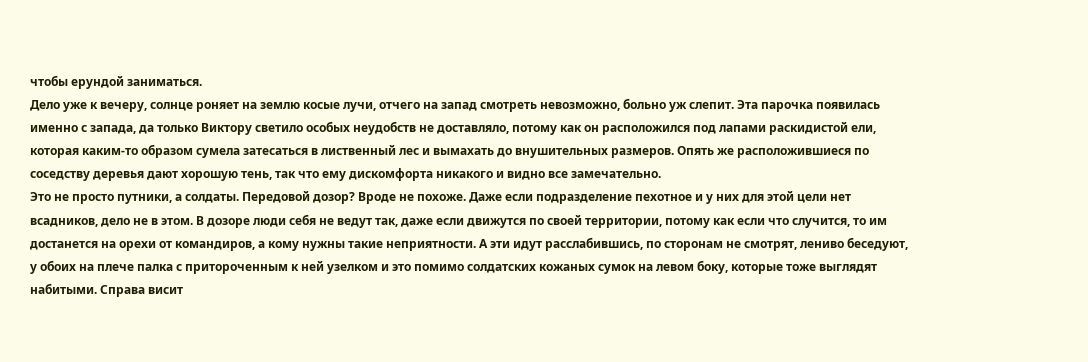чтобы ерундой заниматься.
Дело уже к вечеру, солнце роняет на землю косые лучи, отчего на запад смотреть невозможно, больно уж слепит. Эта парочка появилась именно с запада, да только Виктору светило особых неудобств не доставляло, потому как он расположился под лапами раскидистой ели, которая каким-то образом сумела затесаться в лиственный лес и вымахать до внушительных размеров. Опять же расположившиеся по соседству деревья дают хорошую тень, так что ему дискомфорта никакого и видно все замечательно.
Это не просто путники, а солдаты. Передовой дозор? Вроде не похоже. Даже если подразделение пехотное и у них для этой цели нет всадников, дело не в этом. В дозоре люди себя не ведут так, даже если движутся по своей территории, потому как если что случится, то им достанется на орехи от командиров, а кому нужны такие неприятности. А эти идут расслабившись, по сторонам не смотрят, лениво беседуют, у обоих на плече палка с притороченным к ней узелком и это помимо солдатских кожаных сумок на левом боку, которые тоже выглядят набитыми. Справа висит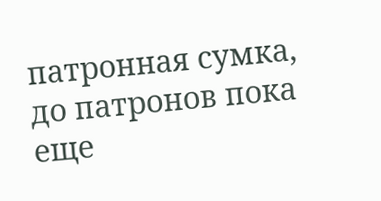патронная сумка, до патронов пока еще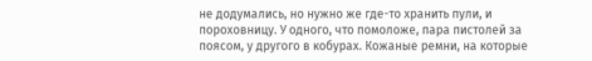не додумались, но нужно же где-то хранить пули, и пороховницу. У одного, что помоложе, пара пистолей за поясом, у другого в кобурах. Кожаные ремни, на которые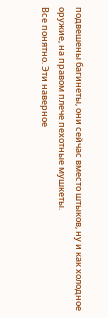подвешены багинеты, они сейчас вместо штыков, ну и как холодное оружие, на правом плече пехотные мушкеты.
Все понятно. Эти наверное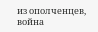из ополченцев, война